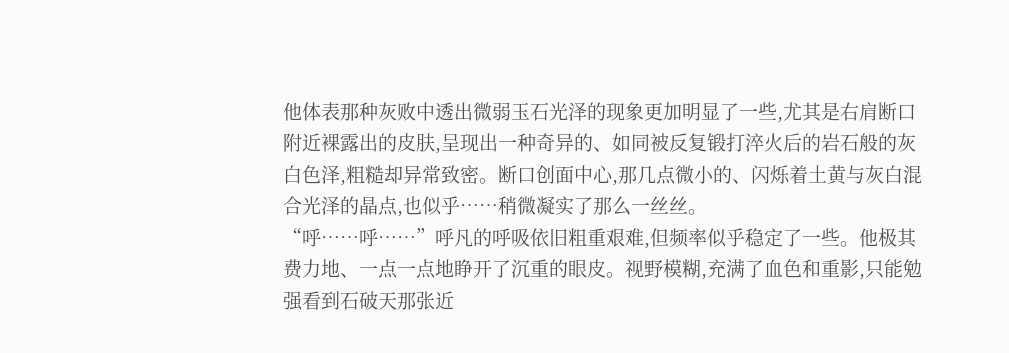他体表那种灰败中透出微弱玉石光泽的现象更加明显了一些,尤其是右肩断口附近裸露出的皮肤,呈现出一种奇异的、如同被反复锻打淬火后的岩石般的灰白色泽,粗糙却异常致密。断口创面中心,那几点微小的、闪烁着土黄与灰白混合光泽的晶点,也似乎……稍微凝实了那么一丝丝。
“呼……呼……”呼凡的呼吸依旧粗重艰难,但频率似乎稳定了一些。他极其费力地、一点一点地睁开了沉重的眼皮。视野模糊,充满了血色和重影,只能勉强看到石破天那张近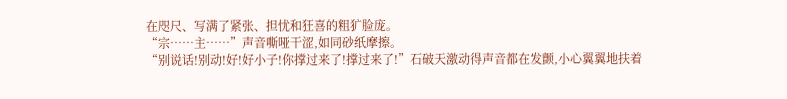在咫尺、写满了紧张、担忧和狂喜的粗犷脸庞。
“宗……主……”声音嘶哑干涩,如同砂纸摩擦。
“别说话!别动!好!好小子!你撑过来了!撑过来了!”石破天激动得声音都在发颤,小心翼翼地扶着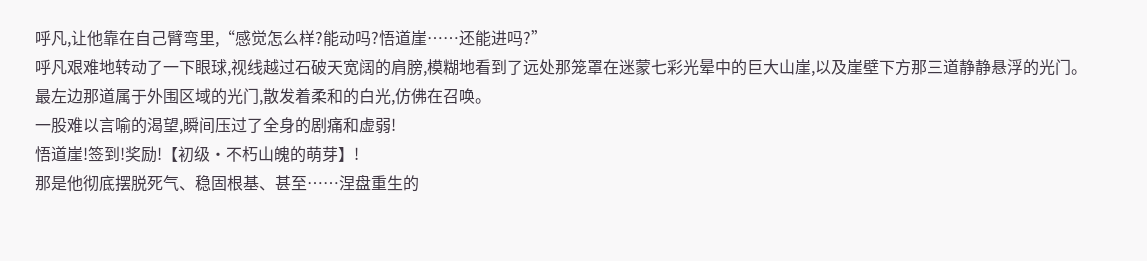呼凡,让他靠在自己臂弯里,“感觉怎么样?能动吗?悟道崖……还能进吗?”
呼凡艰难地转动了一下眼球,视线越过石破天宽阔的肩膀,模糊地看到了远处那笼罩在迷蒙七彩光晕中的巨大山崖,以及崖壁下方那三道静静悬浮的光门。最左边那道属于外围区域的光门,散发着柔和的白光,仿佛在召唤。
一股难以言喻的渴望,瞬间压过了全身的剧痛和虚弱!
悟道崖!签到!奖励!【初级·不朽山魄的萌芽】!
那是他彻底摆脱死气、稳固根基、甚至……涅盘重生的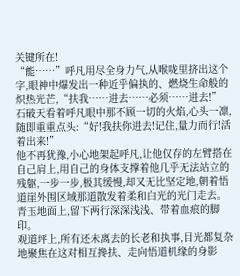关键所在!
“能……”呼凡用尽全身力气,从喉咙里挤出这个字,眼神中爆发出一种近乎偏执的、燃烧生命般的炽热光芒,“扶我……进去……必须……进去!”
石破天看着呼凡眼中那不顾一切的火焰,心头一凛,随即重重点头:“好!我扶你进去!记住,量力而行!活着出来!”
他不再犹豫,小心地架起呼凡,让他仅存的左臂搭在自己肩上,用自己的身体支撑着他几乎无法站立的残躯,一步一步,极其缓慢,却又无比坚定地,朝着悟道崖外围区域那道散发着柔和白光的光门走去。
青玉地面上,留下两行深深浅浅、带着血痕的脚印。
观道坪上,所有还未离去的长老和执事,目光都复杂地聚焦在这对相互搀扶、走向悟道机缘的身影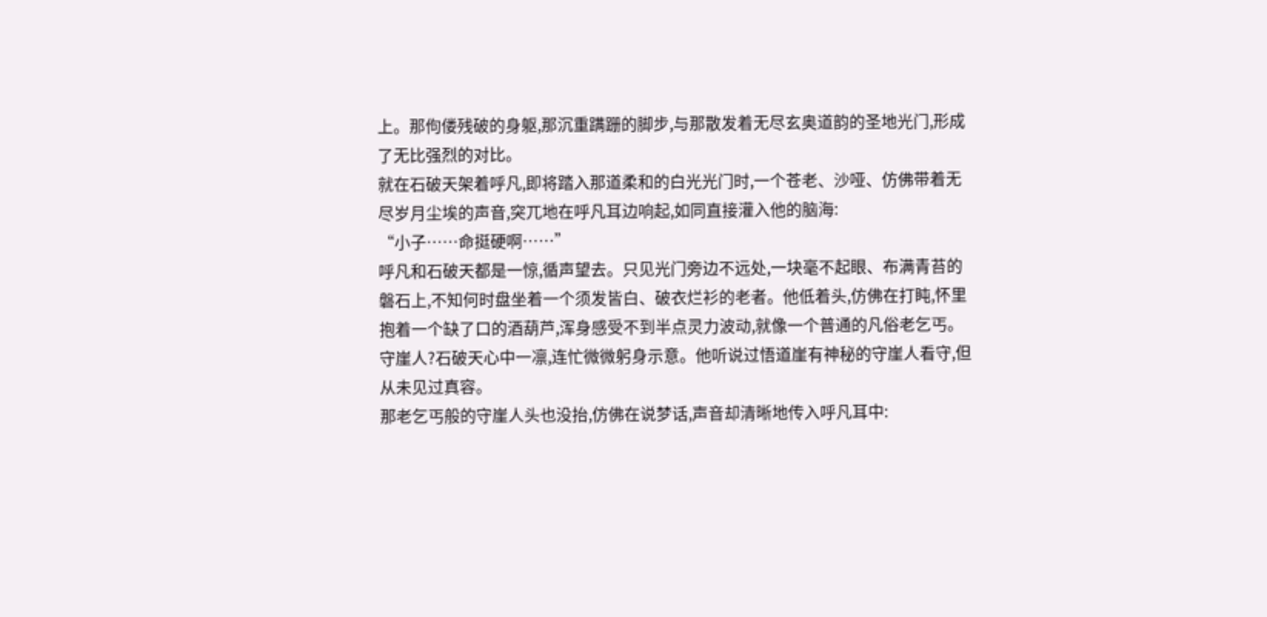上。那佝偻残破的身躯,那沉重蹒跚的脚步,与那散发着无尽玄奥道韵的圣地光门,形成了无比强烈的对比。
就在石破天架着呼凡,即将踏入那道柔和的白光光门时,一个苍老、沙哑、仿佛带着无尽岁月尘埃的声音,突兀地在呼凡耳边响起,如同直接灌入他的脑海:
“小子……命挺硬啊……”
呼凡和石破天都是一惊,循声望去。只见光门旁边不远处,一块毫不起眼、布满青苔的磐石上,不知何时盘坐着一个须发皆白、破衣烂衫的老者。他低着头,仿佛在打盹,怀里抱着一个缺了口的酒葫芦,浑身感受不到半点灵力波动,就像一个普通的凡俗老乞丐。
守崖人?石破天心中一凛,连忙微微躬身示意。他听说过悟道崖有神秘的守崖人看守,但从未见过真容。
那老乞丐般的守崖人头也没抬,仿佛在说梦话,声音却清晰地传入呼凡耳中: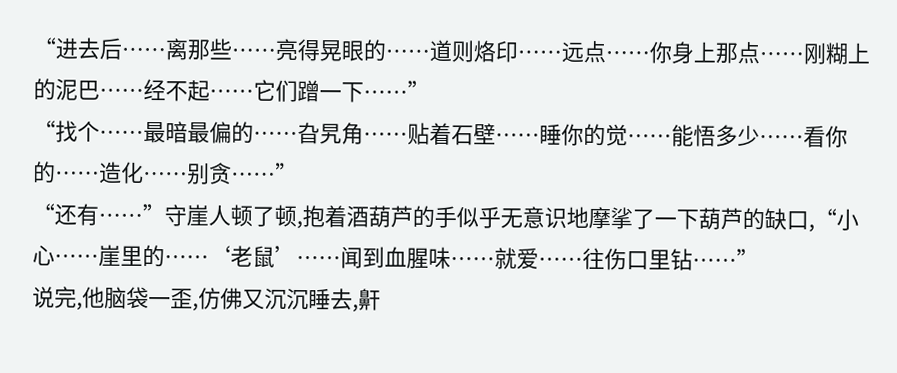“进去后……离那些……亮得晃眼的……道则烙印……远点……你身上那点……刚糊上的泥巴……经不起……它们蹭一下……”
“找个……最暗最偏的……旮旯角……贴着石壁……睡你的觉……能悟多少……看你的……造化……别贪……”
“还有……”守崖人顿了顿,抱着酒葫芦的手似乎无意识地摩挲了一下葫芦的缺口,“小心……崖里的……‘老鼠’……闻到血腥味……就爱……往伤口里钻……”
说完,他脑袋一歪,仿佛又沉沉睡去,鼾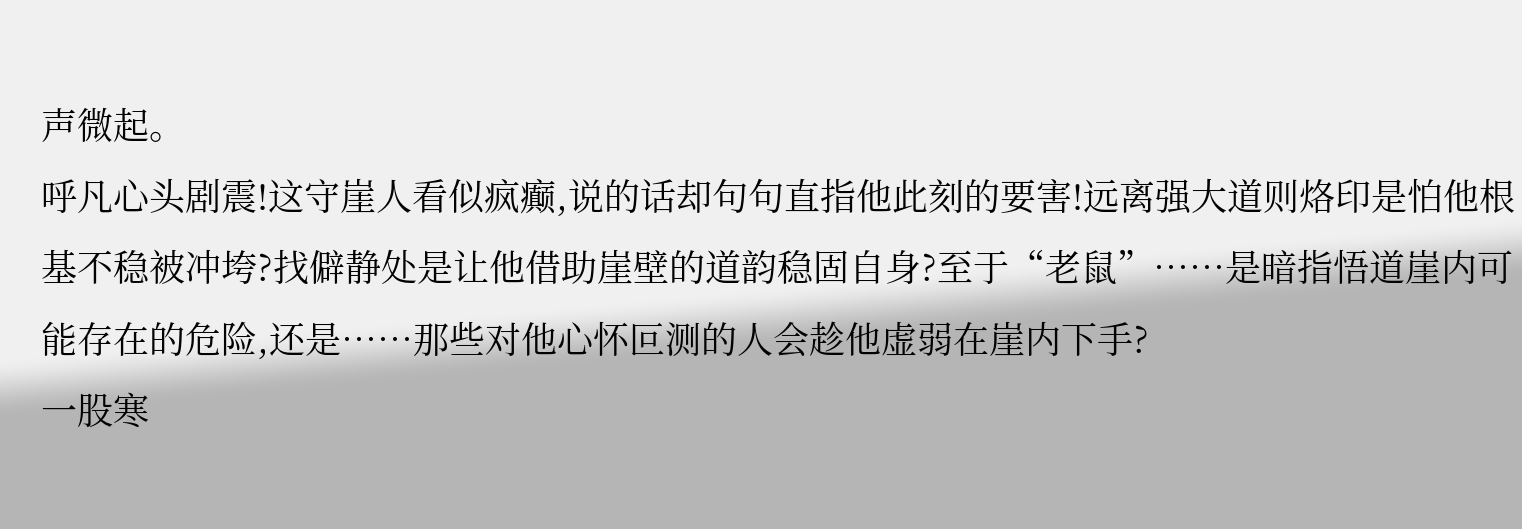声微起。
呼凡心头剧震!这守崖人看似疯癫,说的话却句句直指他此刻的要害!远离强大道则烙印是怕他根基不稳被冲垮?找僻静处是让他借助崖壁的道韵稳固自身?至于“老鼠”……是暗指悟道崖内可能存在的危险,还是……那些对他心怀叵测的人会趁他虚弱在崖内下手?
一股寒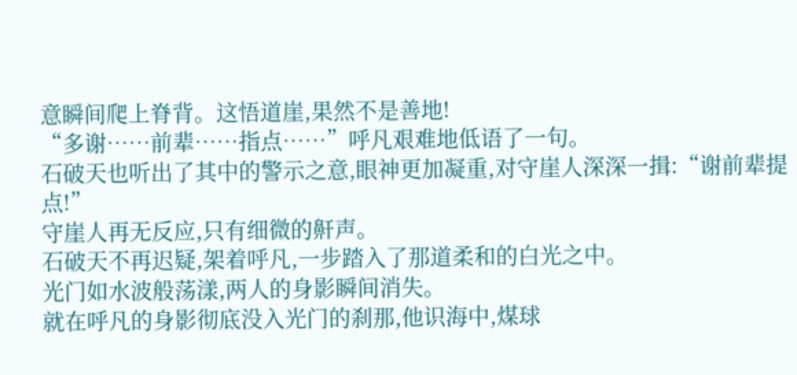意瞬间爬上脊背。这悟道崖,果然不是善地!
“多谢……前辈……指点……”呼凡艰难地低语了一句。
石破天也听出了其中的警示之意,眼神更加凝重,对守崖人深深一揖:“谢前辈提点!”
守崖人再无反应,只有细微的鼾声。
石破天不再迟疑,架着呼凡,一步踏入了那道柔和的白光之中。
光门如水波般荡漾,两人的身影瞬间消失。
就在呼凡的身影彻底没入光门的刹那,他识海中,煤球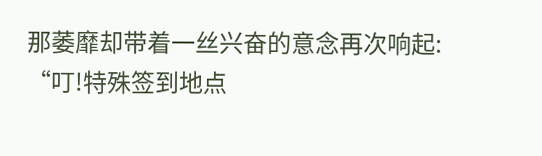那萎靡却带着一丝兴奋的意念再次响起:
“叮!特殊签到地点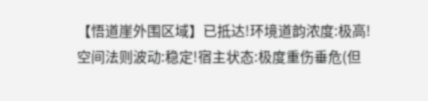【悟道崖外围区域】已抵达!环境道韵浓度:极高!空间法则波动:稳定!宿主状态:极度重伤垂危(但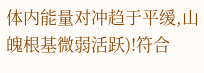体内能量对冲趋于平缓,山魄根基微弱活跃)!符合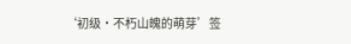‘初级·不朽山魄的萌芽’签